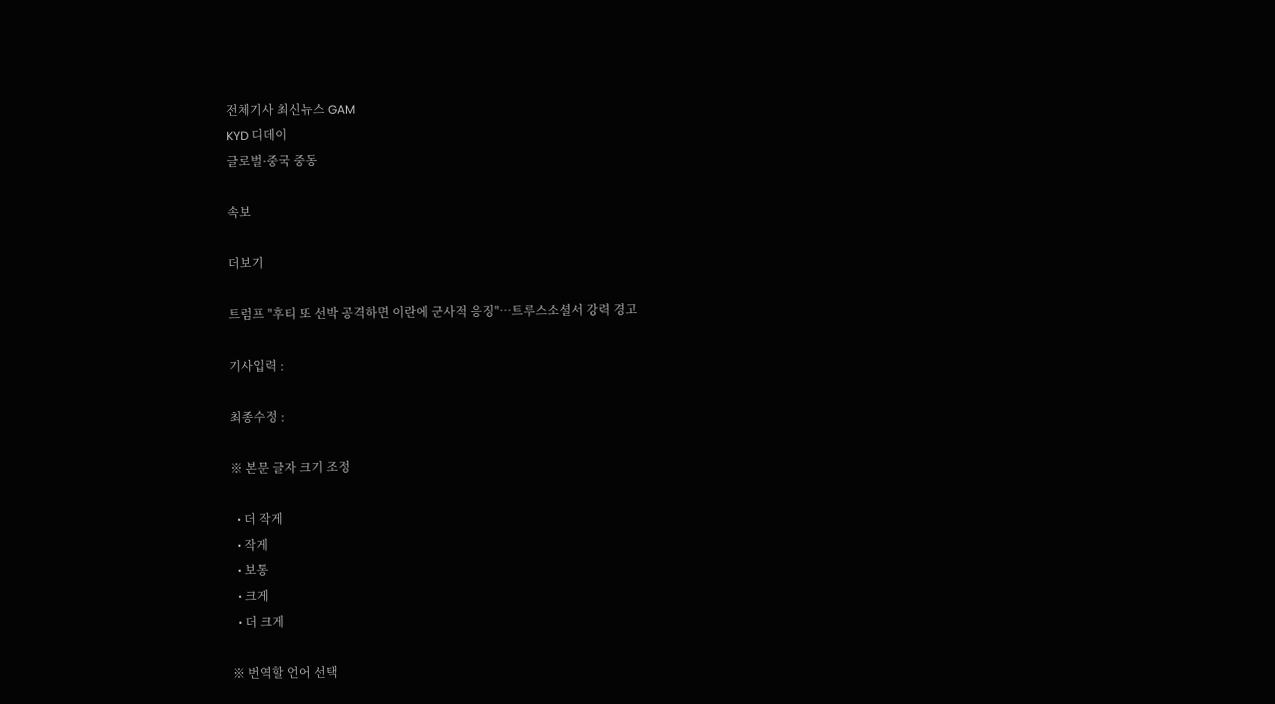전체기사 최신뉴스 GAM
KYD 디데이
글로벌·중국 중동

속보

더보기

트럼프 "후티 또 선박 공격하면 이란에 군사적 응징"…트루스소셜서 강력 경고

기사입력 :

최종수정 :

※ 본문 글자 크기 조정

  • 더 작게
  • 작게
  • 보통
  • 크게
  • 더 크게

※ 번역할 언어 선택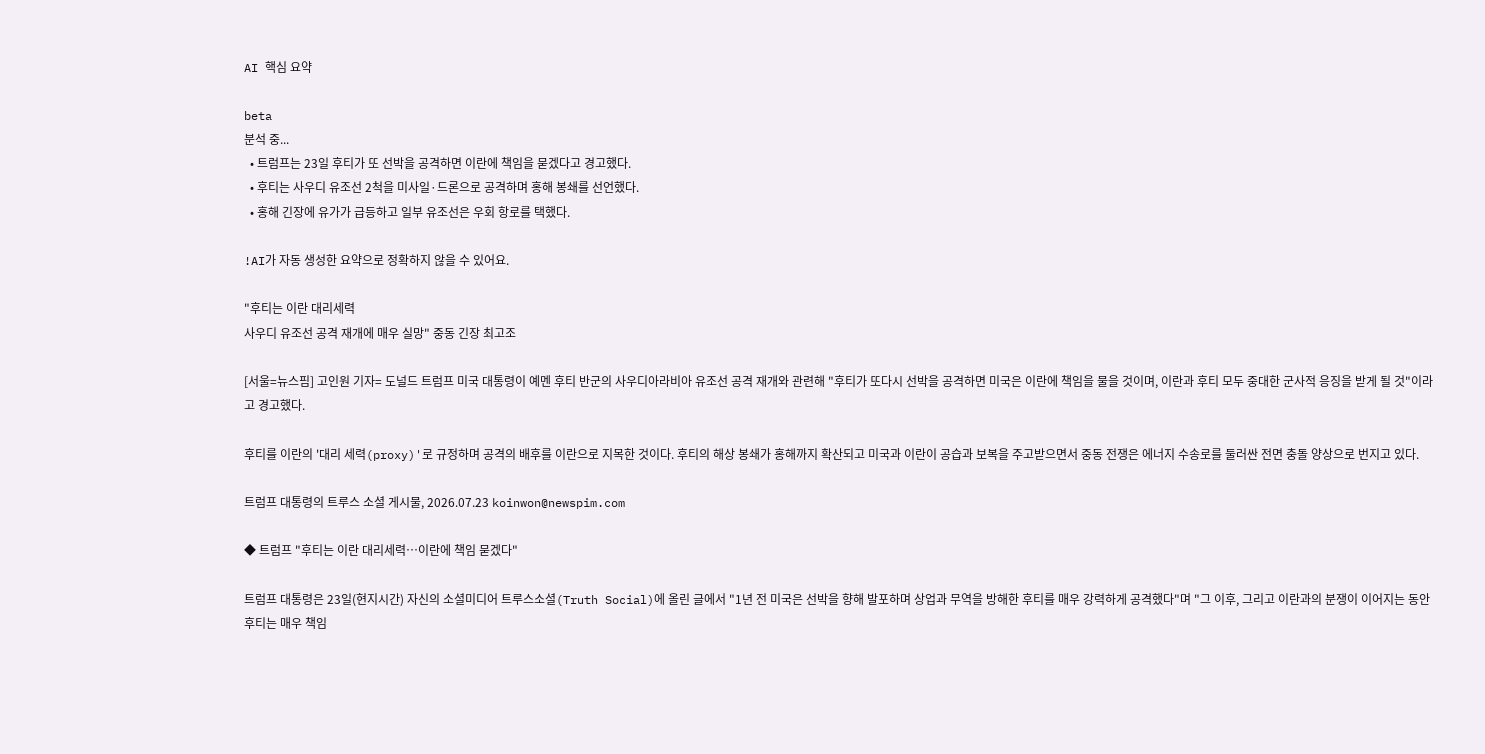AI 핵심 요약

beta
분석 중...
  • 트럼프는 23일 후티가 또 선박을 공격하면 이란에 책임을 묻겠다고 경고했다.
  • 후티는 사우디 유조선 2척을 미사일·드론으로 공격하며 홍해 봉쇄를 선언했다.
  • 홍해 긴장에 유가가 급등하고 일부 유조선은 우회 항로를 택했다.

!AI가 자동 생성한 요약으로 정확하지 않을 수 있어요.

"후티는 이란 대리세력
사우디 유조선 공격 재개에 매우 실망" 중동 긴장 최고조

[서울=뉴스핌] 고인원 기자= 도널드 트럼프 미국 대통령이 예멘 후티 반군의 사우디아라비아 유조선 공격 재개와 관련해 "후티가 또다시 선박을 공격하면 미국은 이란에 책임을 물을 것이며, 이란과 후티 모두 중대한 군사적 응징을 받게 될 것"이라고 경고했다.

후티를 이란의 '대리 세력(proxy)'로 규정하며 공격의 배후를 이란으로 지목한 것이다. 후티의 해상 봉쇄가 홍해까지 확산되고 미국과 이란이 공습과 보복을 주고받으면서 중동 전쟁은 에너지 수송로를 둘러싼 전면 충돌 양상으로 번지고 있다.

트럼프 대통령의 트루스 소셜 게시물, 2026.07.23 koinwon@newspim.com

◆ 트럼프 "후티는 이란 대리세력…이란에 책임 묻겠다"

트럼프 대통령은 23일(현지시간) 자신의 소셜미디어 트루스소셜(Truth Social)에 올린 글에서 "1년 전 미국은 선박을 향해 발포하며 상업과 무역을 방해한 후티를 매우 강력하게 공격했다"며 "그 이후, 그리고 이란과의 분쟁이 이어지는 동안 후티는 매우 책임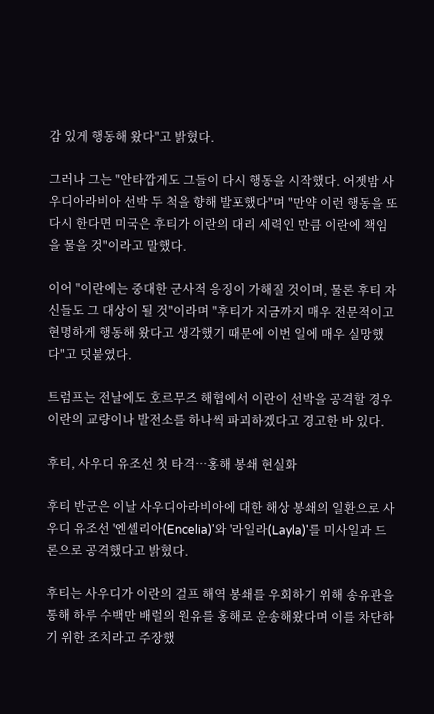감 있게 행동해 왔다"고 밝혔다.

그러나 그는 "안타깝게도 그들이 다시 행동을 시작했다. 어젯밤 사우디아라비아 선박 두 척을 향해 발포했다"며 "만약 이런 행동을 또다시 한다면 미국은 후티가 이란의 대리 세력인 만큼 이란에 책임을 물을 것"이라고 말했다.

이어 "이란에는 중대한 군사적 응징이 가해질 것이며, 물론 후티 자신들도 그 대상이 될 것"이라며 "후티가 지금까지 매우 전문적이고 현명하게 행동해 왔다고 생각했기 때문에 이번 일에 매우 실망했다"고 덧붙였다.

트럼프는 전날에도 호르무즈 해협에서 이란이 선박을 공격할 경우 이란의 교량이나 발전소를 하나씩 파괴하겠다고 경고한 바 있다.

후티, 사우디 유조선 첫 타격…홍해 봉쇄 현실화

후티 반군은 이날 사우디아라비아에 대한 해상 봉쇄의 일환으로 사우디 유조선 '엔셀리아(Encelia)'와 '라일라(Layla)'를 미사일과 드론으로 공격했다고 밝혔다.

후티는 사우디가 이란의 걸프 해역 봉쇄를 우회하기 위해 송유관을 통해 하루 수백만 배럴의 원유를 홍해로 운송해왔다며 이를 차단하기 위한 조치라고 주장했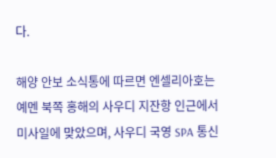다.

해양 안보 소식통에 따르면 엔셀리아호는 예멘 북쪽 홍해의 사우디 지잔항 인근에서 미사일에 맞았으며, 사우디 국영 SPA 통신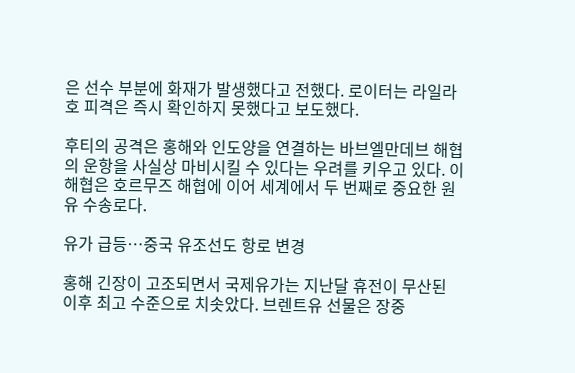은 선수 부분에 화재가 발생했다고 전했다. 로이터는 라일라호 피격은 즉시 확인하지 못했다고 보도했다.

후티의 공격은 홍해와 인도양을 연결하는 바브엘만데브 해협의 운항을 사실상 마비시킬 수 있다는 우려를 키우고 있다. 이 해협은 호르무즈 해협에 이어 세계에서 두 번째로 중요한 원유 수송로다.

유가 급등…중국 유조선도 항로 변경

홍해 긴장이 고조되면서 국제유가는 지난달 휴전이 무산된 이후 최고 수준으로 치솟았다. 브렌트유 선물은 장중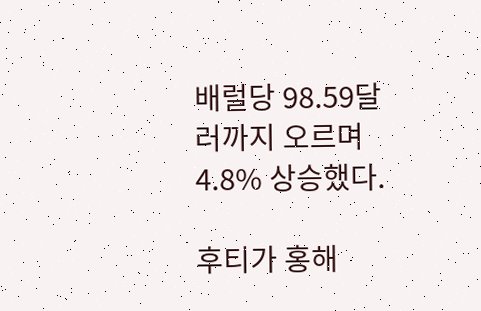배럴당 98.59달러까지 오르며 4.8% 상승했다.

후티가 홍해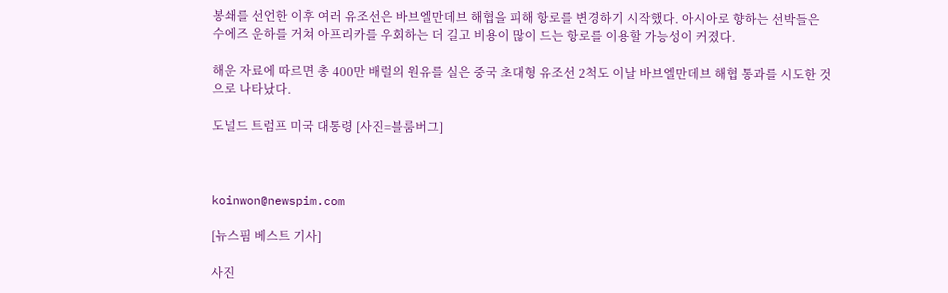봉쇄를 선언한 이후 여러 유조선은 바브엘만데브 해협을 피해 항로를 변경하기 시작했다. 아시아로 향하는 선박들은 수에즈 운하를 거쳐 아프리카를 우회하는 더 길고 비용이 많이 드는 항로를 이용할 가능성이 커졌다.

해운 자료에 따르면 총 400만 배럴의 원유를 실은 중국 초대형 유조선 2척도 이날 바브엘만데브 해협 통과를 시도한 것으로 나타났다.

도널드 트럼프 미국 대통령 [사진=블룸버그]



koinwon@newspim.com

[뉴스핌 베스트 기사]

사진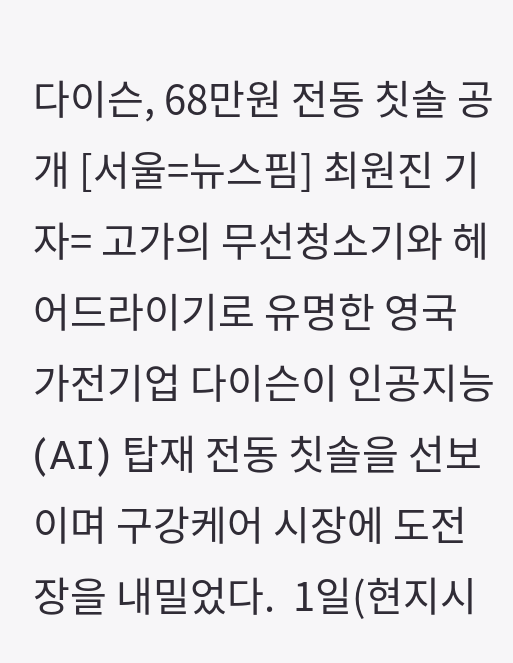다이슨, 68만원 전동 칫솔 공개 [서울=뉴스핌] 최원진 기자= 고가의 무선청소기와 헤어드라이기로 유명한 영국 가전기업 다이슨이 인공지능(AI) 탑재 전동 칫솔을 선보이며 구강케어 시장에 도전장을 내밀었다.  1일(현지시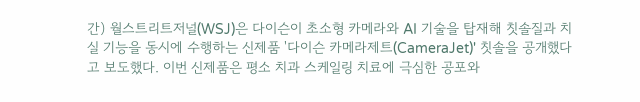간) 월스트리트저널(WSJ)은 다이슨이 초소형 카메라와 AI 기술을 탑재해 칫솔질과 치실 기능을 동시에 수행하는 신제품 '다이슨 카메라제트(CameraJet)' 칫솔을 공개했다고 보도했다. 이번 신제품은 평소 치과 스케일링 치료에 극심한 공포와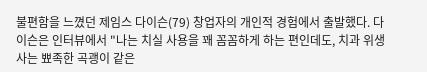불편함을 느꼈던 제임스 다이슨(79) 창업자의 개인적 경험에서 출발했다. 다이슨은 인터뷰에서 "나는 치실 사용을 꽤 꼼꼼하게 하는 편인데도, 치과 위생사는 뾰족한 곡괭이 같은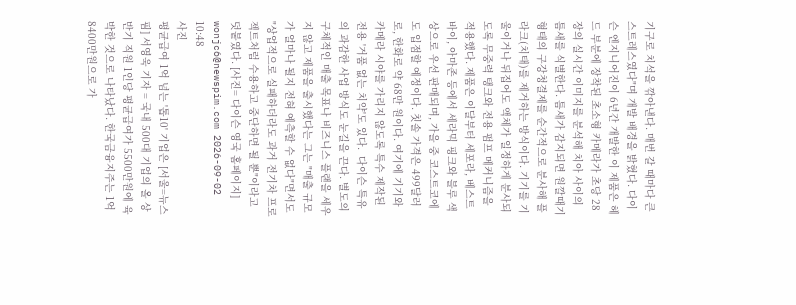기구로 치석을 깎아낸다. 매번 갈 때마다 큰 스트레스였다"며 개발 배경을 밝혔다. 다이슨 엔지니어진이 6년간 개발한 이 제품은 헤드 부분에 장착된 초소형 카메라가 초당 28장의 실시간 이미지를 분석해 치아 사이의 틈새를 식별한다. 틈새가 감지되면 원깔때기 형태의 구강청결제를 순간적으로 분사해 플라크(치태)를 제거하는 방식이다. 기기를 기울이거나 뒤집어도 액체가 일정하게 분사되도록 무중력 탱크와 전용 펌프 메커니즘을 적용했다. 제품은 이달부터 세포라, 베스트바이, 아마존 등에서 세라믹 핑크와 블루 색상으로 우선 판매되며, 가을 중 코스트코에도 입점할 예정이다. 칫솔 가격은 499달러로, 한화로 약 68만 원이다. 여기에 기기와 카메라 시야를 가리지 않도록 특수 제작된 전용 '거품 없는 치약'도 있다.  다이슨 특유의 과감한 사업 방식도 눈길을 끈다. 별도의 구체적인 매출 목표나 비즈니스 플랜을 세우지 않고 제품을 출시했다는 그는 "매출 규모가 얼마나 될지 전혀 예측할 수 없다"면서도 "상업적으로 실패하더라도 과거 전기차 프로젝트처럼 수용하고 중단하면 될 뿐"이라고 덧붙였다. [사진= 다이슨 영국 홈페이지] wonjc6@newspim.com 2026-09-02 10:48
사진
평균급여 1억 넘는 '톱10' 기업은 [서울=뉴스핌] 서영욱 기자 = 국내 500대 기업의 올 상반기 직원 1인당 평균급여가 5500만원에 육박한 것으로 나타났다. 한국금융지주는 1억8400만원으로 가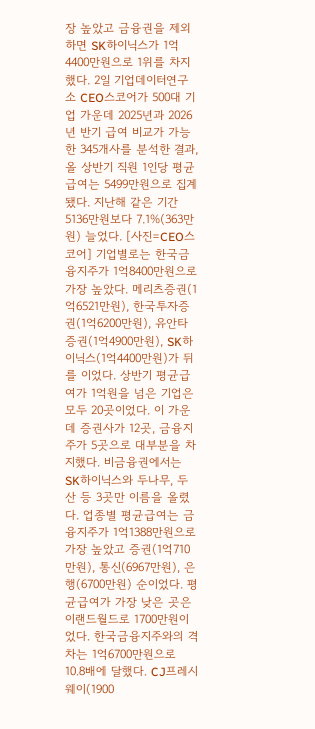장 높았고 금융권을 제외하면 SK하이닉스가 1억4400만원으로 1위를 차지했다. 2일 기업데이터연구소 CEO스코어가 500대 기업 가운데 2025년과 2026년 반기 급여 비교가 가능한 345개사를 분석한 결과, 올 상반기 직원 1인당 평균급여는 5499만원으로 집계됐다. 지난해 같은 기간 5136만원보다 7.1%(363만원) 늘었다. [사진=CEO스코어] 기업별로는 한국금융지주가 1억8400만원으로 가장 높았다. 메리츠증권(1억6521만원), 한국투자증권(1억6200만원), 유안타증권(1억4900만원), SK하이닉스(1억4400만원)가 뒤를 이었다. 상반기 평균급여가 1억원을 넘은 기업은 모두 20곳이었다. 이 가운데 증권사가 12곳, 금융지주가 5곳으로 대부분을 차지했다. 비금융권에서는 SK하이닉스와 두나무, 두산 등 3곳만 이름을 올렸다. 업종별 평균급여는 금융지주가 1억1388만원으로 가장 높았고 증권(1억710만원), 통신(6967만원), 은행(6700만원) 순이었다. 평균급여가 가장 낮은 곳은 이랜드월드로 1700만원이었다. 한국금융지주와의 격차는 1억6700만원으로 10.8배에 달했다. CJ프레시웨이(1900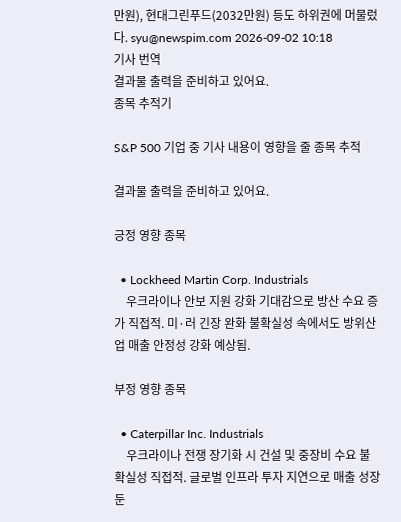만원), 현대그린푸드(2032만원) 등도 하위권에 머물렀다. syu@newspim.com 2026-09-02 10:18
기사 번역
결과물 출력을 준비하고 있어요.
종목 추적기

S&P 500 기업 중 기사 내용이 영향을 줄 종목 추적

결과물 출력을 준비하고 있어요.

긍정 영향 종목

  • Lockheed Martin Corp. Industrials
    우크라이나 안보 지원 강화 기대감으로 방산 수요 증가 직접적. 미·러 긴장 완화 불확실성 속에서도 방위산업 매출 안정성 강화 예상됨.

부정 영향 종목

  • Caterpillar Inc. Industrials
    우크라이나 전쟁 장기화 시 건설 및 중장비 수요 불확실성 직접적. 글로벌 인프라 투자 지연으로 매출 성장 둔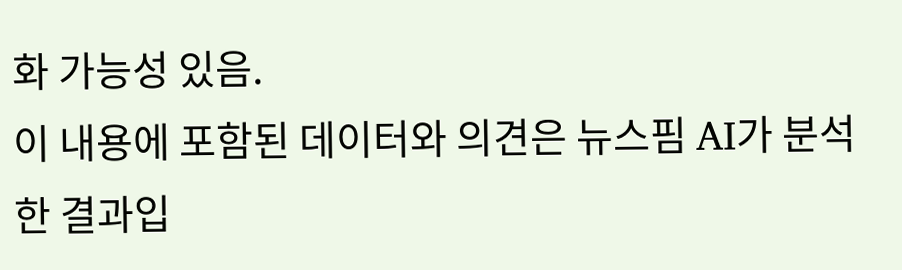화 가능성 있음.
이 내용에 포함된 데이터와 의견은 뉴스핌 AI가 분석한 결과입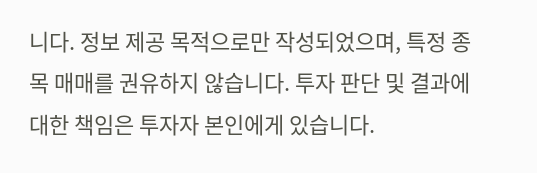니다. 정보 제공 목적으로만 작성되었으며, 특정 종목 매매를 권유하지 않습니다. 투자 판단 및 결과에 대한 책임은 투자자 본인에게 있습니다.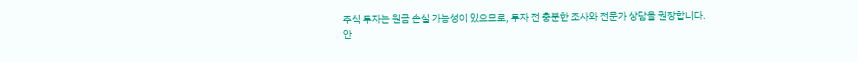주식 투자는 원금 손실 가능성이 있으므로, 투자 전 충분한 조사와 전문가 상담을 권장합니다.
안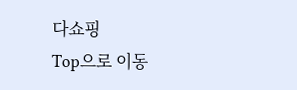다쇼핑
Top으로 이동